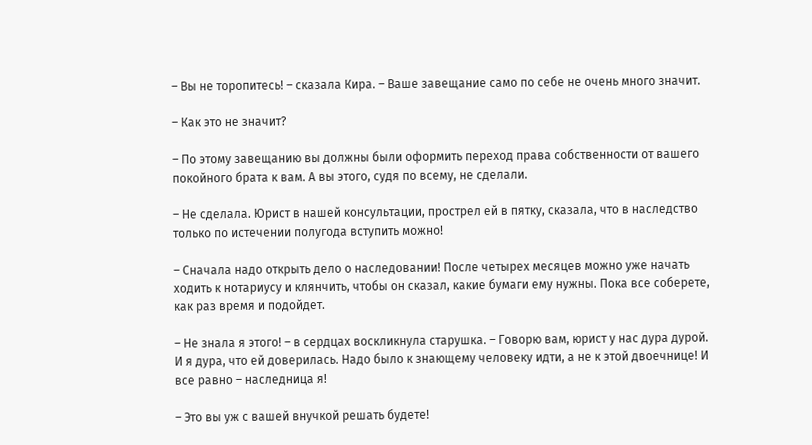– Вы не торопитесь! – сказала Кира. – Ваше завещание само по себе не очень много значит.

– Как это не значит?

– По этому завещанию вы должны были оформить переход права собственности от вашего покойного брата к вам. А вы этого, судя по всему, не сделали.

– Не сделала. Юрист в нашей консультации, прострел ей в пятку, сказала, что в наследство только по истечении полугода вступить можно!

– Сначала надо открыть дело о наследовании! После четырех месяцев можно уже начать ходить к нотариусу и клянчить, чтобы он сказал, какие бумаги ему нужны. Пока все соберете, как раз время и подойдет.

– Не знала я этого! – в сердцах воскликнула старушка. – Говорю вам, юрист у нас дура дурой. И я дура, что ей доверилась. Надо было к знающему человеку идти, а не к этой двоечнице! И все равно – наследница я!

– Это вы уж с вашей внучкой решать будете!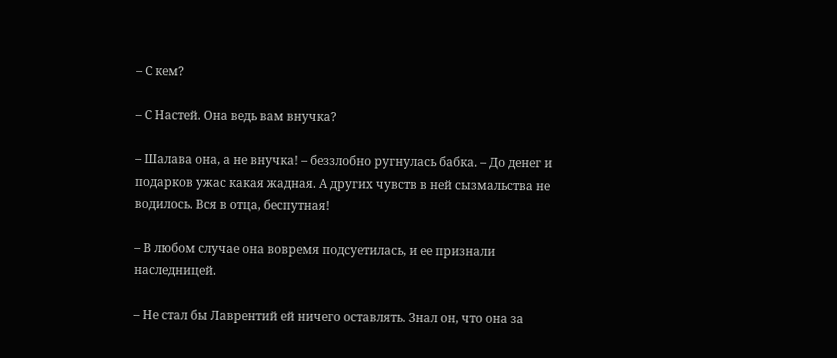– С кем?

– С Настей. Она ведь вам внучка?

– Шалава она, а не внучка! – беззлобно ругнулась бабка. – До денег и подарков ужас какая жадная. А других чувств в ней сызмальства не водилось. Вся в отца, беспутная!

– В любом случае она вовремя подсуетилась, и ее признали наследницей.

– Не стал бы Лаврентий ей ничего оставлять. Знал он, что она за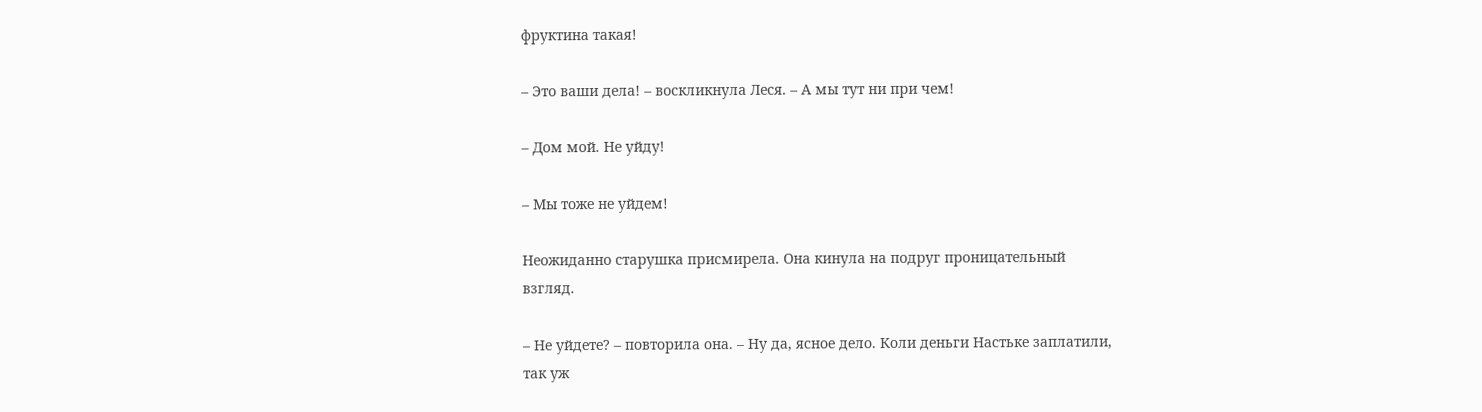фруктина такая!

– Это ваши дела! – воскликнула Леся. – А мы тут ни при чем!

– Дом мой. Не уйду!

– Мы тоже не уйдем!

Неожиданно старушка присмирела. Она кинула на подруг проницательный взгляд.

– Не уйдете? – повторила она. – Ну да, ясное дело. Коли деньги Настьке заплатили, так уж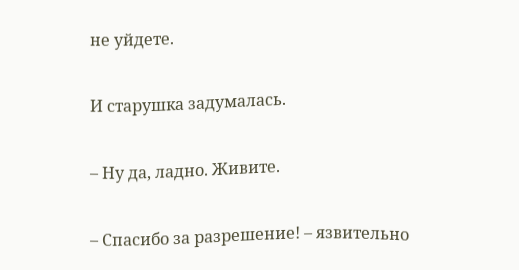не уйдете.

И старушка задумалась.

– Ну да, ладно. Живите.

– Спасибо за разрешение! – язвительно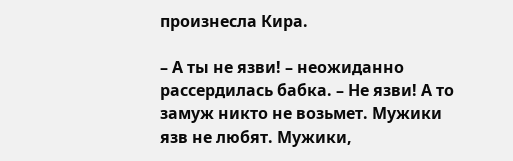произнесла Кира.

– А ты не язви! – неожиданно рассердилась бабка. – Не язви! А то замуж никто не возьмет. Мужики язв не любят. Мужики,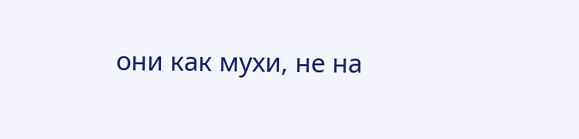они как мухи, не на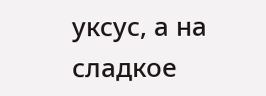уксус, а на сладкое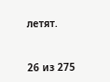летят.



26 из 275